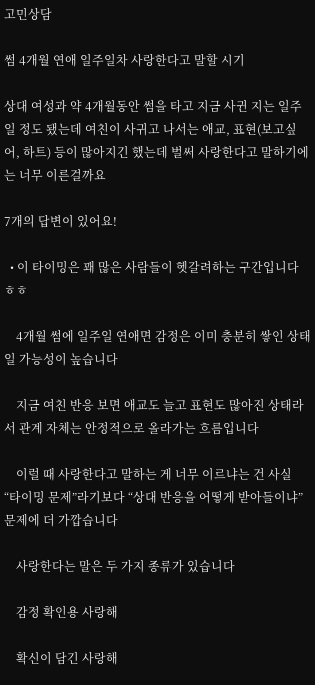고민상담

썸 4개월 연애 일주일차 사랑한다고 말할 시기

상대 여성과 약 4개월동안 썸을 타고 지금 사귄 지는 일주일 정도 됐는데 여친이 사귀고 나서는 애교, 표현(보고싶어, 하트) 등이 많아지긴 했는데 벌써 사랑한다고 말하기에는 너무 이른걸까요

7개의 답변이 있어요!

  • 이 타이밍은 꽤 많은 사람들이 헷갈려하는 구간입니다 ㅎㅎ

    4개월 썸에 일주일 연애면 감정은 이미 충분히 쌓인 상태일 가능성이 높습니다

    지금 여친 반응 보면 애교도 늘고 표현도 많아진 상태라서 관계 자체는 안정적으로 올라가는 흐름입니다

    이럴 때 사랑한다고 말하는 게 너무 이르냐는 건 사실 “타이밍 문제”라기보다 “상대 반응을 어떻게 받아들이냐” 문제에 더 가깝습니다

    사랑한다는 말은 두 가지 종류가 있습니다

    감정 확인용 사랑해

    확신이 담긴 사랑해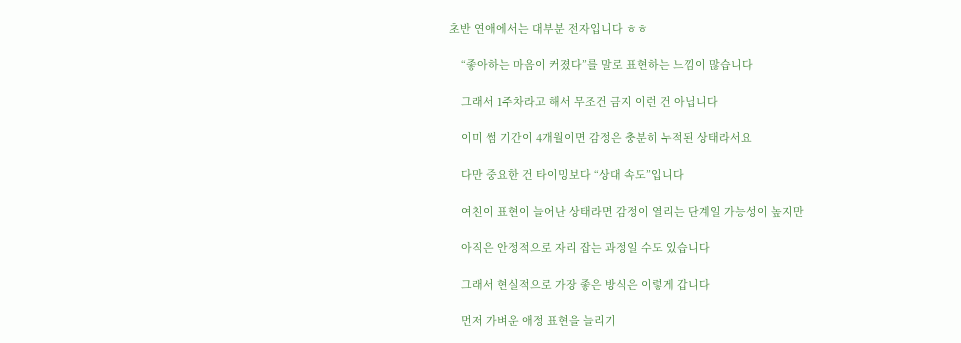초반 연애에서는 대부분 전자입니다 ㅎㅎ

    “좋아하는 마음이 커졌다”를 말로 표현하는 느낌이 많습니다

    그래서 1주차라고 해서 무조건 금지 이런 건 아닙니다

    이미 썸 기간이 4개월이면 감정은 충분히 누적된 상태라서요

    다만 중요한 건 타이밍보다 “상대 속도”입니다

    여친이 표현이 늘어난 상태라면 감정이 열리는 단계일 가능성이 높지만

    아직은 안정적으로 자리 잡는 과정일 수도 있습니다

    그래서 현실적으로 가장 좋은 방식은 이렇게 갑니다

    먼저 가벼운 애정 표현을 늘리기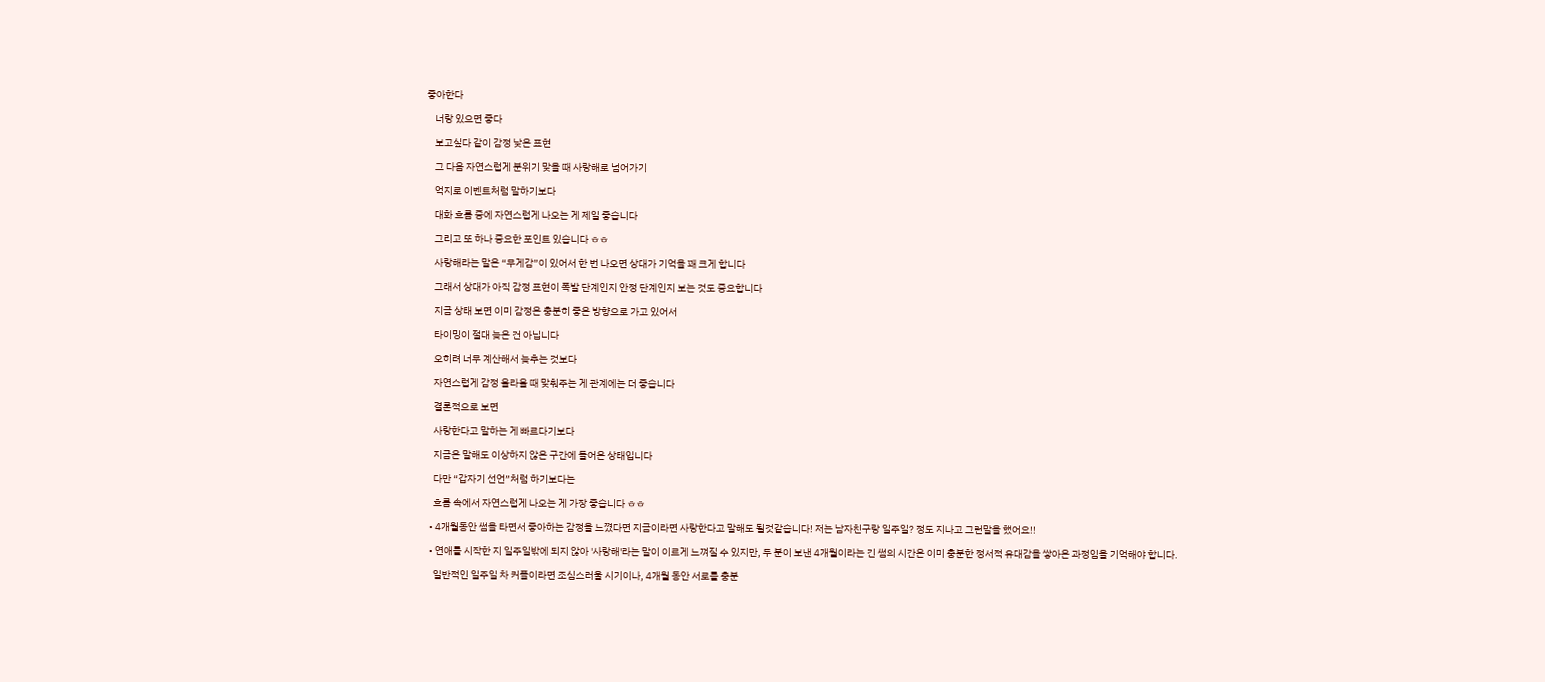좋아한다

    너랑 있으면 좋다

    보고싶다 같이 감정 낮은 표현

    그 다음 자연스럽게 분위기 맞을 때 사랑해로 넘어가기

    억지로 이벤트처럼 말하기보다

    대화 흐름 중에 자연스럽게 나오는 게 제일 좋습니다

    그리고 또 하나 중요한 포인트 있습니다 ㅎㅎ

    사랑해라는 말은 “무게감”이 있어서 한 번 나오면 상대가 기억을 꽤 크게 합니다

    그래서 상대가 아직 감정 표현이 폭발 단계인지 안정 단계인지 보는 것도 중요합니다

    지금 상태 보면 이미 감정은 충분히 좋은 방향으로 가고 있어서

    타이밍이 절대 늦은 건 아닙니다

    오히려 너무 계산해서 늦추는 것보다

    자연스럽게 감정 올라올 때 맞춰주는 게 관계에는 더 좋습니다

    결론적으로 보면

    사랑한다고 말하는 게 빠르다기보다

    지금은 말해도 이상하지 않은 구간에 들어온 상태입니다

    다만 “갑자기 선언”처럼 하기보다는

    흐름 속에서 자연스럽게 나오는 게 가장 좋습니다 ㅎㅎ

  • 4개월동안 썸을 타면서 좋아하는 감정을 느꼈다면 지금이라면 사랑한다고 말해도 될것같습니다! 저는 남자친구랑 일주일? 정도 지나고 그런말을 했어요!!

  • 연애를 시작한 지 일주일밖에 되지 않아 '사랑해'라는 말이 이르게 느껴질 수 있지만, 두 분이 보낸 4개월이라는 긴 썸의 시간은 이미 충분한 정서적 유대감을 쌓아온 과정임을 기억해야 합니다.

    일반적인 일주일 차 커플이라면 조심스러울 시기이나, 4개월 동안 서로를 충분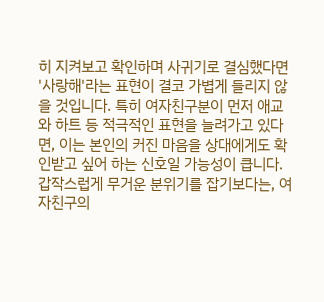히 지켜보고 확인하며 사귀기로 결심했다면 '사랑해'라는 표현이 결코 가볍게 들리지 않을 것입니다. 특히 여자친구분이 먼저 애교와 하트 등 적극적인 표현을 늘려가고 있다면, 이는 본인의 커진 마음을 상대에게도 확인받고 싶어 하는 신호일 가능성이 큽니다. 갑작스럽게 무거운 분위기를 잡기보다는, 여자친구의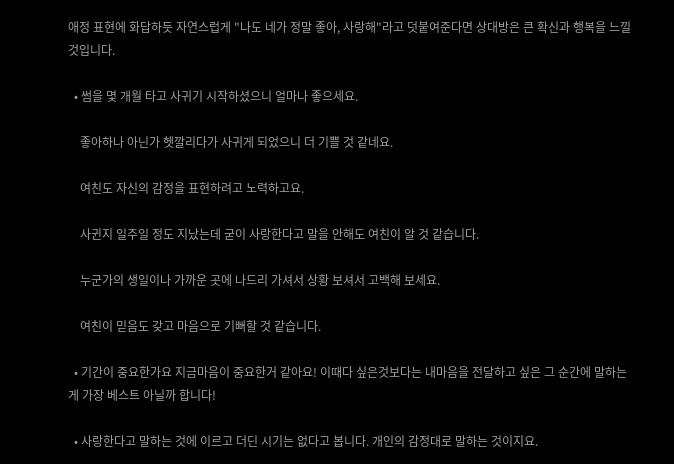애정 표현에 화답하듯 자연스럽게 "나도 네가 정말 좋아, 사랑해"라고 덧붙여준다면 상대방은 큰 확신과 행복을 느낄 것입니다.

  • 썸을 몇 개월 타고 사귀기 시작하셨으니 얼마나 좋으세요.

    좋아하나 아닌가 헷깔리다가 사귀게 되었으니 더 기쁠 것 같네요.

    여친도 자신의 감정을 표현하려고 노력하고요.

    사귄지 일주일 정도 지났는데 굳이 사랑한다고 말을 안해도 여친이 알 것 같습니다.

    누군가의 생일이나 가까운 곳에 나드리 가셔서 상황 보셔서 고백해 보세요.

    여친이 믿음도 갖고 마음으로 기뻐할 것 같습니다.

  • 기간이 중요한가요 지금마음이 중요한거 같아요! 이때다 싶은것보다는 내마음을 전달하고 싶은 그 순간에 말하는게 가장 베스트 아닐까 합니다!

  • 사랑한다고 말하는 것에 이르고 더딘 시기는 없다고 봅니다. 개인의 감정대로 말하는 것이지요.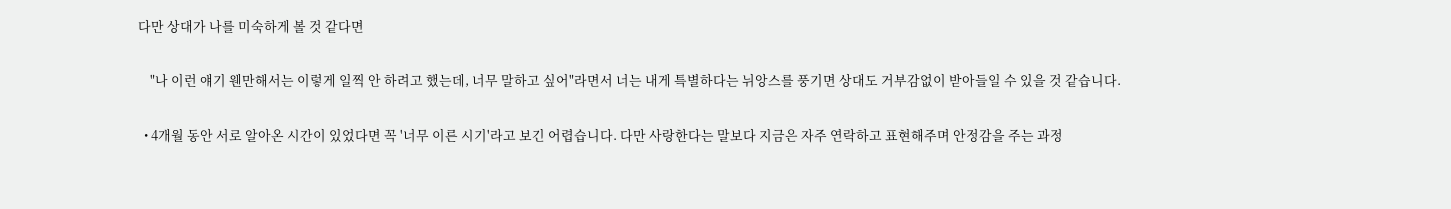다만 상대가 나를 미숙하게 볼 것 같다면

    "나 이런 얘기 웬만해서는 이렇게 일찍 안 하려고 했는데, 너무 말하고 싶어"라면서 너는 내게 특별하다는 뉘앙스를 풍기면 상대도 거부감없이 받아들일 수 있을 것 같습니다.

  • 4개월 동안 서로 알아온 시간이 있었다면 꼭 '너무 이른 시기'라고 보긴 어렵습니다. 다만 사랑한다는 말보다 지금은 자주 연락하고 표현해주며 안정감을 주는 과정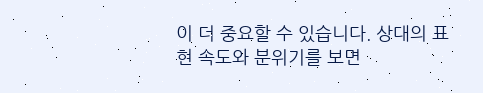이 더 중요할 수 있습니다. 상대의 표현 속도와 분위기를 보면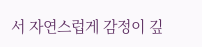서 자연스럽게 감정이 깊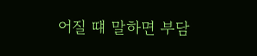어질 떄 말하면 부담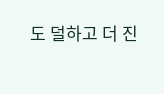도 덜하고 더 진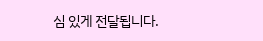심 있게 전달됩니다.